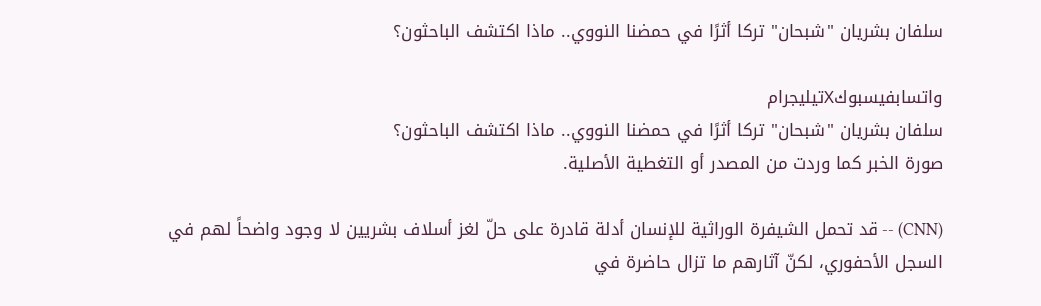سلفان بشريان "شبحان" تركا أثرًا في حمضنا النووي.. ماذا اكتشف الباحثون؟

واتسابفيسبوكXتيليجرام
سلفان بشريان "شبحان" تركا أثرًا في حمضنا النووي.. ماذا اكتشف الباحثون؟
صورة الخبر كما وردت من المصدر أو التغطية الأصلية.

(CNN) -- قد تحمل الشيفرة الوراثية للإنسان أدلة قادرة على حلّ لغز أسلاف بشريين لا وجود واضحاً لهم في السجل الأحفوري، لكنّ آثارهم ما تزال حاضرة في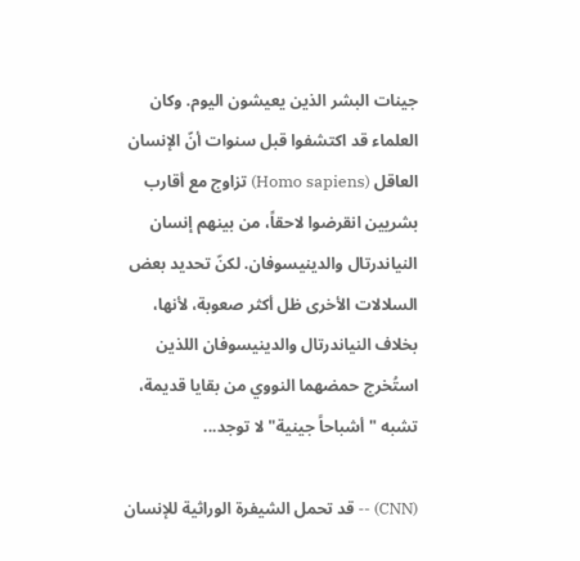جينات البشر الذين يعيشون اليوم. وكان العلماء قد اكتشفوا قبل سنوات أنّ الإنسان العاقل (Homo sapiens) تزاوج مع أقارب بشريين انقرضوا لاحقاً، من بينهم إنسان النياندرتال والدينيسوفان. لكنّ تحديد بعض السلالات الأخرى ظل أكثر صعوبة، لأنها، بخلاف النياندرتال والدينيسوفان اللذين استُخرج حمضهما النووي من بقايا قديمة، تشبه "أشباحاً جينية" لا توجد...

(CNN) -- قد تحمل الشيفرة الوراثية للإنسان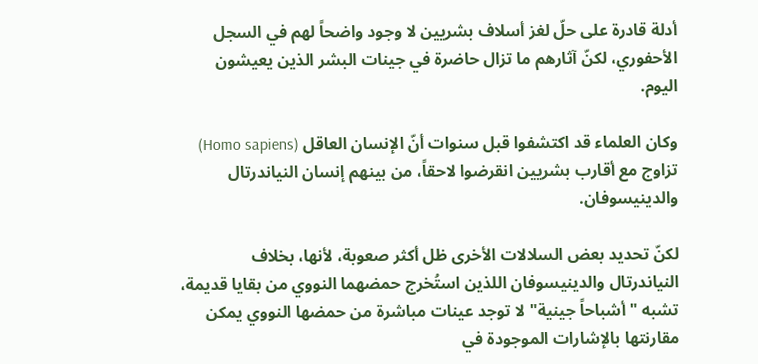أدلة قادرة على حلّ لغز أسلاف بشريين لا وجود واضحاً لهم في السجل الأحفوري، لكنّ آثارهم ما تزال حاضرة في جينات البشر الذين يعيشون اليوم.

وكان العلماء قد اكتشفوا قبل سنوات أنّ الإنسان العاقل (Homo sapiens) تزاوج مع أقارب بشريين انقرضوا لاحقاً، من بينهم إنسان النياندرتال والدينيسوفان.

لكنّ تحديد بعض السلالات الأخرى ظل أكثر صعوبة، لأنها، بخلاف النياندرتال والدينيسوفان اللذين استُخرج حمضهما النووي من بقايا قديمة، تشبه "أشباحاً جينية" لا توجد عينات مباشرة من حمضها النووي يمكن مقارنتها بالإشارات الموجودة في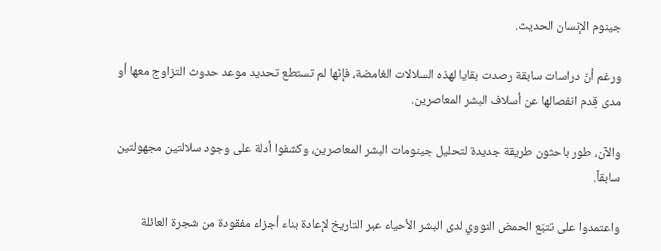جينوم الإنسان الحديث.

ورغم أنّ دراسات سابقة رصدت بقايا لهذه السلالات الغامضة، فإنّها لم تستطع تحديد موعد حدوث التزاوج معها أو مدى قِدم انفصالها عن أسلاف البشر المعاصرين.

والآن، طور باحثون طريقة جديدة لتحليل جينومات البشر المعاصرين، وكشفوا أدلة على وجود سلالتين مجهولتين سابقاً.

واعتمدوا على تتبّع الحمض النووي لدى البشر الأحياء عبر التاريخ لإعادة بناء أجزاء مفقودة من شجرة العائلة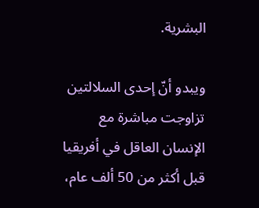البشرية.

ويبدو أنّ إحدى السلالتين تزاوجت مباشرة مع الإنسان العاقل في أفريقيا قبل أكثر من 50 ألف عام،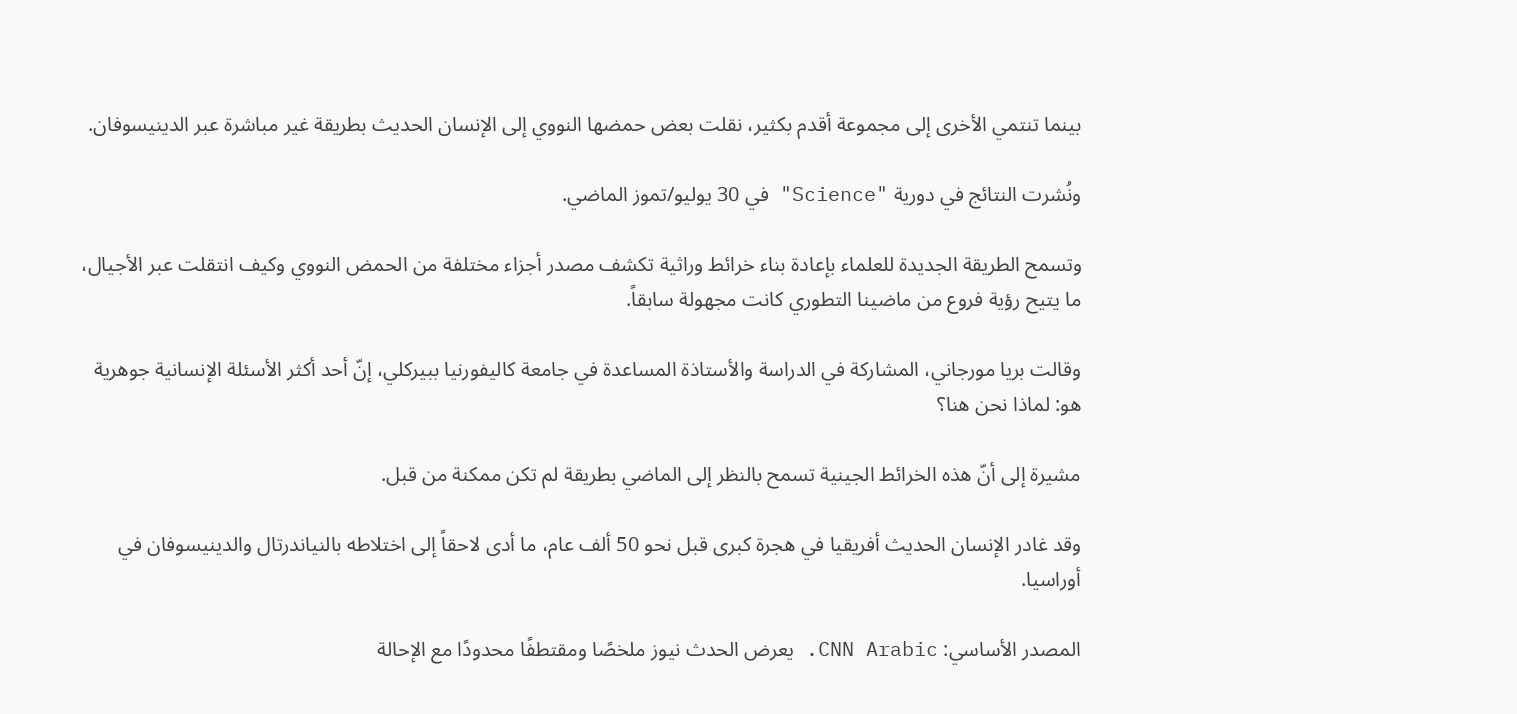بينما تنتمي الأخرى إلى مجموعة أقدم بكثير، نقلت بعض حمضها النووي إلى الإنسان الحديث بطريقة غير مباشرة عبر الدينيسوفان.

ونُشرت النتائج في دورية "Science" في 30 يوليو/تموز الماضي.

وتسمح الطريقة الجديدة للعلماء بإعادة بناء خرائط وراثية تكشف مصدر أجزاء مختلفة من الحمض النووي وكيف انتقلت عبر الأجيال، ما يتيح رؤية فروع من ماضينا التطوري كانت مجهولة سابقاً.

وقالت بريا مورجاني، المشاركة في الدراسة والأستاذة المساعدة في جامعة كاليفورنيا ببيركلي، إنّ أحد أكثر الأسئلة الإنسانية جوهرية هو: لماذا نحن هنا؟

مشيرة إلى أنّ هذه الخرائط الجينية تسمح بالنظر إلى الماضي بطريقة لم تكن ممكنة من قبل.

وقد غادر الإنسان الحديث أفريقيا في هجرة كبرى قبل نحو 50 ألف عام، ما أدى لاحقاً إلى اختلاطه بالنياندرتال والدينيسوفان في أوراسيا.

المصدر الأساسي: CNN Arabic. يعرض الحدث نيوز ملخصًا ومقتطفًا محدودًا مع الإحالة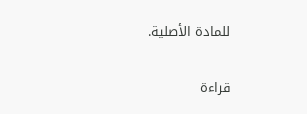للمادة الأصلية.

قراءة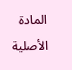المادة الأصلية